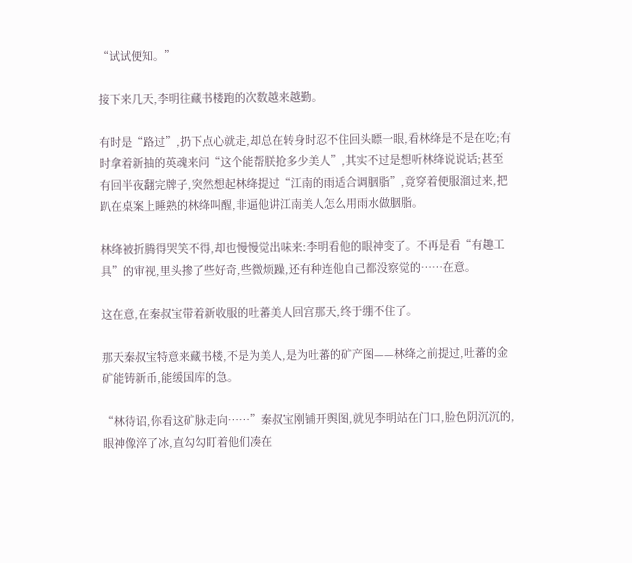“试试便知。”

接下来几天,李明往藏书楼跑的次数越来越勤。

有时是“路过”,扔下点心就走,却总在转身时忍不住回头瞟一眼,看林绛是不是在吃;有时拿着新抽的英魂来问“这个能帮朕抢多少美人”,其实不过是想听林绛说说话;甚至有回半夜翻完牌子,突然想起林绛提过“江南的雨适合调胭脂”,竟穿着便服溜过来,把趴在桌案上睡熟的林绛叫醒,非逼他讲江南美人怎么用雨水做胭脂。

林绛被折腾得哭笑不得,却也慢慢觉出味来:李明看他的眼神变了。不再是看“有趣工具”的审视,里头掺了些好奇,些微烦躁,还有种连他自己都没察觉的……在意。

这在意,在秦叔宝带着新收服的吐蕃美人回宫那天,终于绷不住了。

那天秦叔宝特意来藏书楼,不是为美人,是为吐蕃的矿产图——林绛之前提过,吐蕃的金矿能铸新币,能缓国库的急。

“林待诏,你看这矿脉走向……”秦叔宝刚铺开舆图,就见李明站在门口,脸色阴沉沉的,眼神像淬了冰,直勾勾盯着他们凑在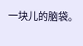一块儿的脑袋。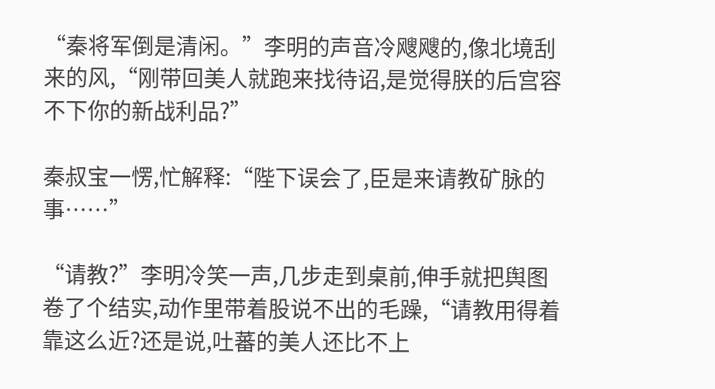“秦将军倒是清闲。”李明的声音冷飕飕的,像北境刮来的风,“刚带回美人就跑来找待诏,是觉得朕的后宫容不下你的新战利品?”

秦叔宝一愣,忙解释:“陛下误会了,臣是来请教矿脉的事……”

“请教?”李明冷笑一声,几步走到桌前,伸手就把舆图卷了个结实,动作里带着股说不出的毛躁,“请教用得着靠这么近?还是说,吐蕃的美人还比不上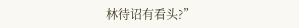林待诏有看头?”